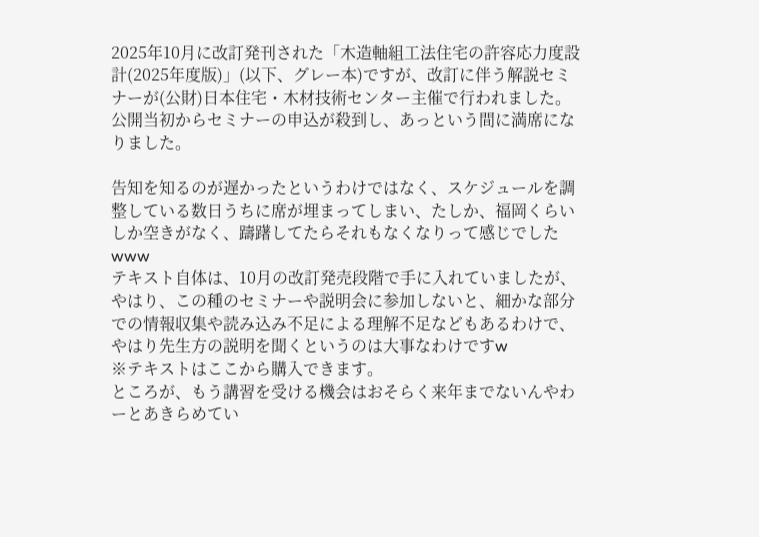2025年10月に改訂発刊された「木造軸組工法住宅の許容応力度設計(2025年度版)」(以下、グレー本)ですが、改訂に伴う解説セミナーが(公財)日本住宅・木材技術センター主催で行われました。公開当初からセミナーの申込が殺到し、あっという間に満席になりました。

告知を知るのが遅かったというわけではなく、スケジュールを調整している数日うちに席が埋まってしまい、たしか、福岡くらいしか空きがなく、躊躇してたらそれもなくなりって感じでしたwww
テキスト自体は、10月の改訂発売段階で手に入れていましたが、やはり、この種のセミナーや説明会に参加しないと、細かな部分での情報収集や読み込み不足による理解不足などもあるわけで、やはり先生方の説明を聞くというのは大事なわけですw
※テキストはここから購入できます。
ところが、もう講習を受ける機会はおそらく来年までないんやわーとあきらめてい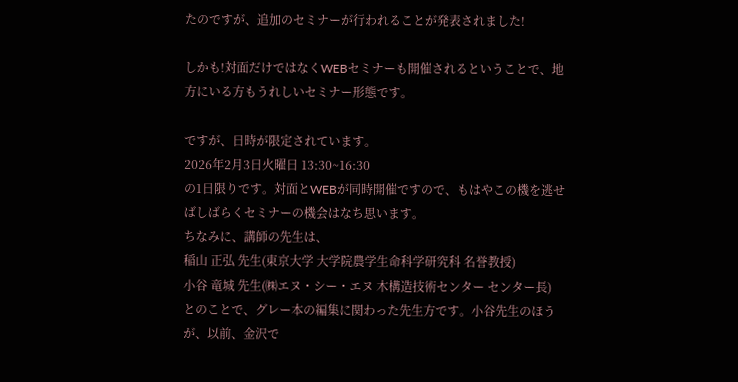たのですが、追加のセミナーが行われることが発表されました!

しかも!対面だけではなくWEBセミナーも開催されるということで、地方にいる方もうれしいセミナー形態です。

ですが、日時が限定されています。
2026年2月3日火曜日 13:30~16:30
の1日限りです。対面とWEBが同時開催ですので、もはやこの機を逃せばしばらくセミナーの機会はなち思います。
ちなみに、講師の先生は、
稲山 正弘 先生(東京大学 大学院農学生命科学研究科 名誉教授)
小谷 竜城 先生(㈱エヌ・シー・エヌ 木構造技術センター センター長)
とのことで、グレー本の編集に関わった先生方です。小谷先生のほうが、以前、金沢で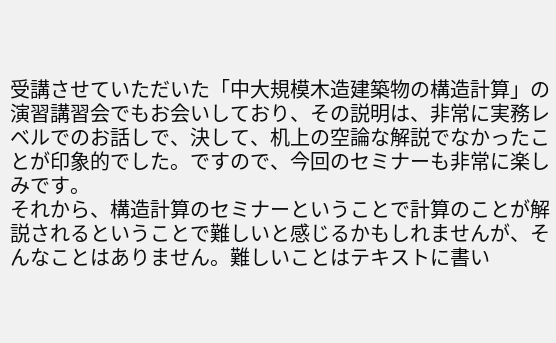受講させていただいた「中大規模木造建築物の構造計算」の演習講習会でもお会いしており、その説明は、非常に実務レベルでのお話しで、決して、机上の空論な解説でなかったことが印象的でした。ですので、今回のセミナーも非常に楽しみです。
それから、構造計算のセミナーということで計算のことが解説されるということで難しいと感じるかもしれませんが、そんなことはありません。難しいことはテキストに書い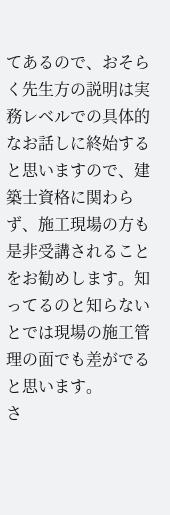てあるので、おそらく先生方の説明は実務レベルでの具体的なお話しに終始すると思いますので、建築士資格に関わらず、施工現場の方も是非受講されることをお勧めします。知ってるのと知らないとでは現場の施工管理の面でも差がでると思います。
さ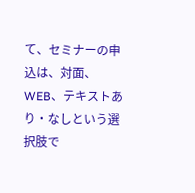て、セミナーの申込は、対面、WEB、テキストあり・なしという選択肢で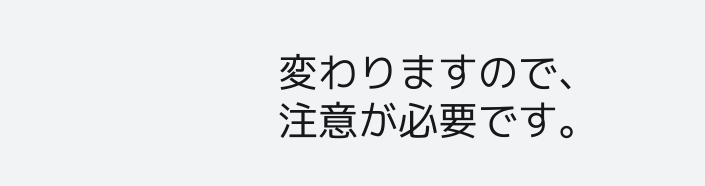変わりますので、注意が必要です。